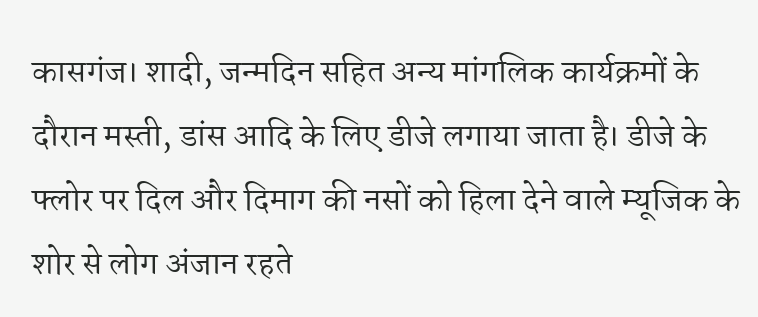कासगंज। शादी, जन्मदिन सहित अन्य मांगलिक कार्यक्रमों के दौरान मस्ती, डांस आदि के लिए डीजे लगाया जाता है। डीजे के फ्लोर पर दिल और दिमाग की नसों को हिला देने वाले म्यूजिक के शोर से लोग अंजान रहते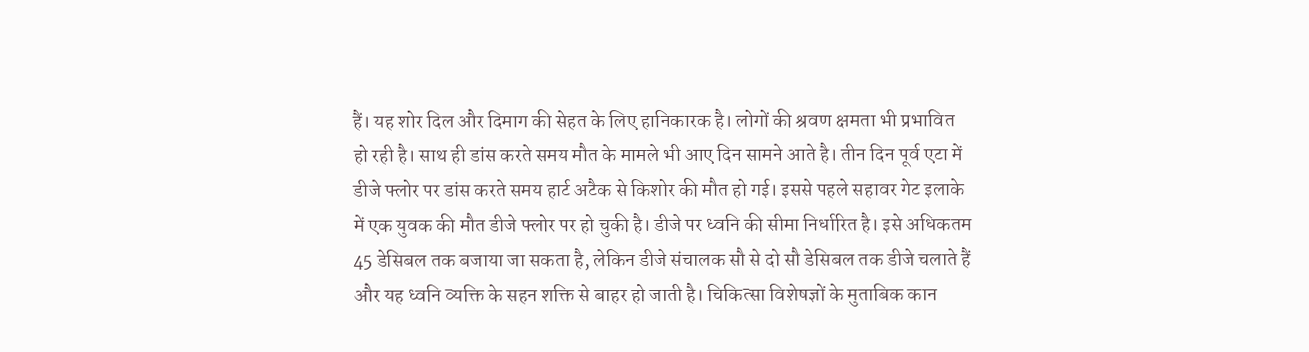हैं। यह शोर दिल और दिमाग की सेहत के लिए हानिकारक है। लोगों की श्रवण क्षमता भी प्रभावित हो रही है। साथ ही डांस करते समय मौत के मामले भी आए दिन सामने आते है। तीन दिन पूर्व एटा में डीजे फ्लोर पर डांस करते समय हार्ट अटैक से किशोर की मौत हो गई। इससे पहले सहावर गेट इलाके में एक युवक की मौत डीजे फ्लोर पर हो चुकी है। डीजे पर ध्वनि की सीमा निर्धारित है। इसे अधिकतम 45 डेसिबल तक बजाया जा सकता है, लेकिन डीजे संचालक सौ से दो सौ डेसिबल तक डीजे चलाते हैं और यह ध्वनि व्यक्ति के सहन शक्ति से बाहर हो जाती है। चिकित्सा विशेषज्ञों के मुताबिक कान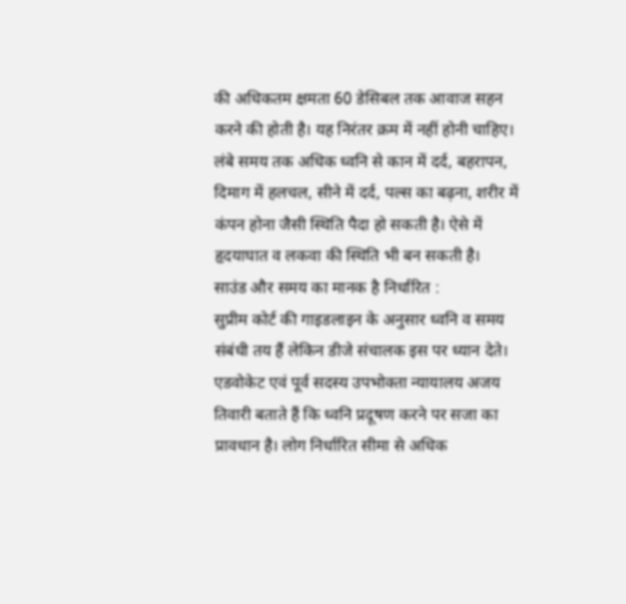की अधिकतम क्षमता 60 डेसिबल तक आवाज सहन करने की होती है। यह निरंतर क्रम में नहीं होनी चाहिए। लंबे समय तक अधिक ध्वनि से कान में दर्द, बहरापन, दिमाग में हलचल, सीने में दर्द, पल्स का बढ़ना, शरीर में कंपन होना जैसी स्थिति पैदा हो सकती है। ऐसे में हृदयाघात व लकवा की स्थिति भी बन सकती है।
साउंड और समय का मानक है निर्धारित :
सुप्रीम कोर्ट की गाइडलाइन के अनुसार ध्वनि व समय संबंधी तय हैं लेकिन डीजे संचालक इस पर ध्यान देते। एडवोकेट एवं पूर्व सदस्य उपभोक्ता न्यायालय अजय तिवारी बताते हैं कि ध्वनि प्रदूषण करने पर सजा का प्रावधान है। लोग निर्धारित सीमा से अधिक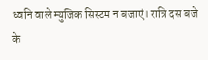ध्वनि वाले म्युजिक सिस्टम न बजाएं। रात्रि दस बजे के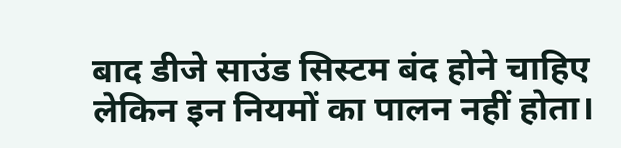बाद डीजे साउंड सिस्टम बंद होने चाहिए लेकिन इन नियमों का पालन नहीं होता।